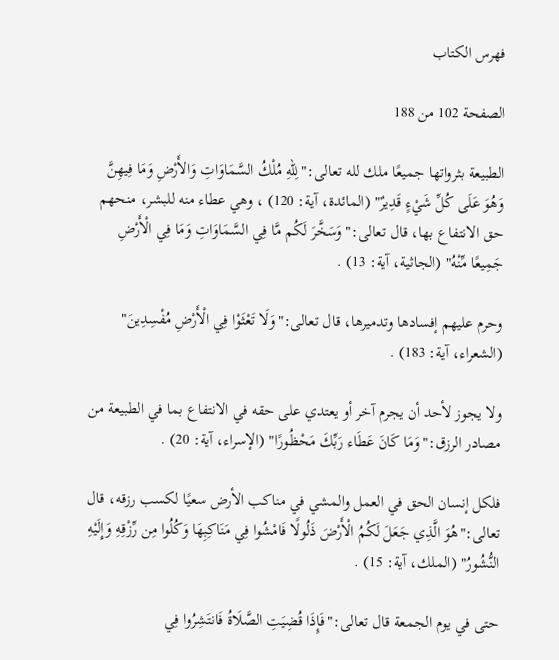فهرس الكتاب

الصفحة 102 من 188

الطبيعة بثرواتها جميعًا ملك لله تعالى:"لِلّهِ مُلْكُ السَّمَاوَاتِ وَالأَرْضِ وَمَا فِيهِنَّ وَهُوَ عَلَى كُلِّ شَيْءٍ قَدِيرٌ" (المائدة، آية: 120) ، وهي عطاء منه للبشر، منحهم حق الانتفاع بها، قال تعالى:"وَسَخَّرَ لَكُم مَّا فِي السَّمَاوَاتِ وَمَا فِي الْأَرْضِ جَمِيعًا مِّنْهُ" (الجاثية، آية: 13) .

وحرم عليهم إفسادها وتدميرها، قال تعالى:"وَلَا تَعْثَوْا فِي الْأَرْضِ مُفْسِدِينَ" (الشعراء، آية: 183) .

ولا يجوز لأحد أن يجرم آخر أو يعتدي على حقه في الانتفاع بما في الطبيعة من مصادر الرزق:"وَمَا كَانَ عَطَاء رَبِّكَ مَحْظُورًا" (الإسراء، آية: 20) .

فلكل إنسان الحق في العمل والمشي في مناكب الأرض سعيًا لكسب رزقه، قال تعالى:"هُوَ الَّذِي جَعَلَ لَكُمُ الْأَرْضَ ذَلُولًا فَامْشُوا فِي مَنَاكِبِهَا وَكُلُوا مِن رِّزْقِهِ وَإِلَيْهِ النُّشُورُ" (الملك، آية: 15) .

حتى في يوم الجمعة قال تعالى:"فَإِذَا قُضِيَتِ الصَّلَاةُ فَانتَشِرُوا فِي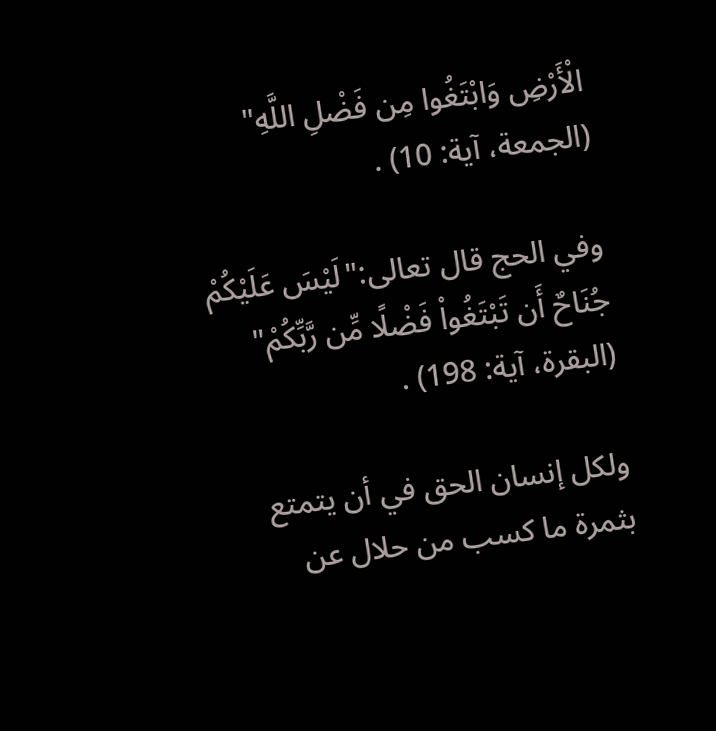الْأَرْضِ وَابْتَغُوا مِن فَضْلِ اللَّهِ" (الجمعة، آية: 10) .

وفي الحج قال تعالى:"لَيْسَ عَلَيْكُمْ جُنَاحٌ أَن تَبْتَغُواْ فَضْلًا مِّن رَّبِّكُمْ" (البقرة، آية: 198) .

ولكل إنسان الحق في أن يتمتع بثمرة ما كسب من حلال عن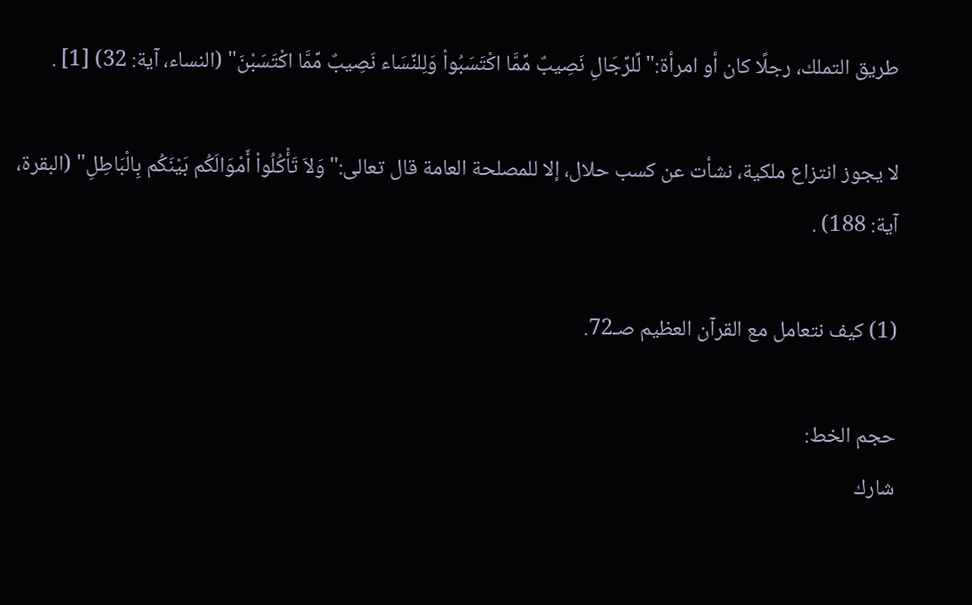طريق التملك، رجلًا كان أو امرأة:"لِّلرِّجَالِ نَصِيبٌ مِّمَّا اكْتَسَبُواْ وَلِلنِّسَاء نَصِيبٌ مِّمَّا اكْتَسَبْنَ" (النساء، آية: 32) [1] .

لا يجوز انتزاع ملكية، نشأت عن كسب حلال، إلا للمصلحة العامة قال تعالى:"وَلاَ تَأْكُلُواْ أَمْوَالَكُم بَيْنَكُم بِالْبَاطِلِ" (البقرة، آية: 188) .

(1) كيف نتعامل مع القرآن العظيم صـ72.

حجم الخط:
شارك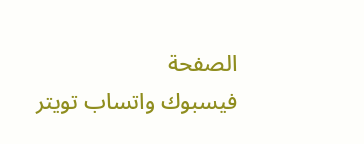الصفحة
فيسبوك واتساب تويتر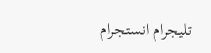تليجرام انستجرام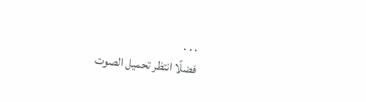. . .
فضلًا انتظر تحميل الصوت